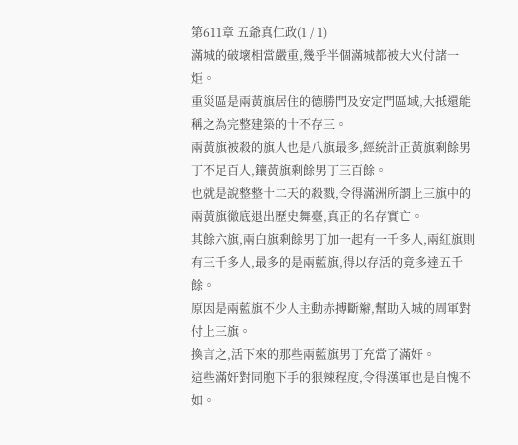第611章 五爺真仁政(1 / 1)
滿城的破壞相當嚴重,幾乎半個滿城都被大火付諸一炬。
重災區是兩黃旗居住的德勝門及安定門區域,大抵還能稱之為完整建築的十不存三。
兩黃旗被殺的旗人也是八旗最多,經統計正黃旗剩餘男丁不足百人,鑲黃旗剩餘男丁三百餘。
也就是說整整十二天的殺戮,令得滿洲所謂上三旗中的兩黃旗徹底退出歷史舞臺,真正的名存實亡。
其餘六旗,兩白旗剩餘男丁加一起有一千多人,兩紅旗則有三千多人,最多的是兩藍旗,得以存活的竟多達五千餘。
原因是兩藍旗不少人主動赤搏斷辮,幫助入城的周軍對付上三旗。
換言之,活下來的那些兩藍旗男丁充當了滿奸。
這些滿奸對同胞下手的狠辣程度,令得漢軍也是自愧不如。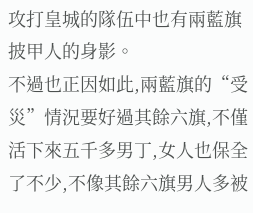攻打皇城的隊伍中也有兩藍旗披甲人的身影。
不過也正因如此,兩藍旗的“受災”情況要好過其餘六旗,不僅活下來五千多男丁,女人也保全了不少,不像其餘六旗男人多被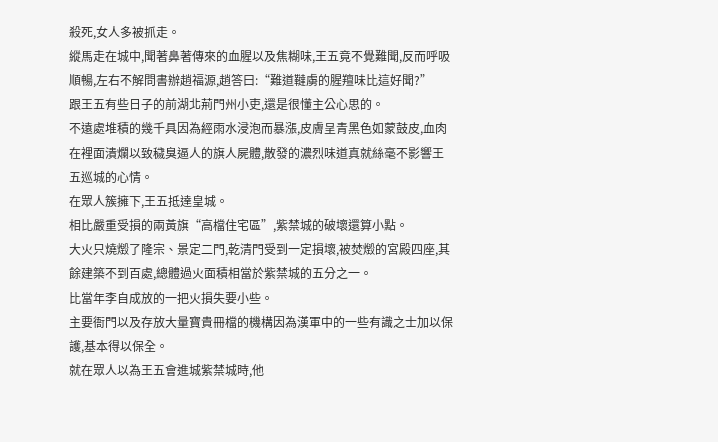殺死,女人多被抓走。
縱馬走在城中,聞著鼻著傳來的血腥以及焦糊味,王五竟不覺難聞,反而呼吸順暢,左右不解問書辦趙福源,趙答曰:“難道韃虜的腥羶味比這好聞?”
跟王五有些日子的前湖北荊門州小吏,還是很懂主公心思的。
不遠處堆積的幾千具因為經雨水浸泡而暴漲,皮膚呈青黑色如蒙鼓皮,血肉在裡面潰爛以致穢臭逼人的旗人屍體,散發的濃烈味道真就絲毫不影響王五巡城的心情。
在眾人簇擁下,王五抵達皇城。
相比嚴重受損的兩黃旗“高檔住宅區”,紫禁城的破壞還算小點。
大火只燒燬了隆宗、景定二門,乾清門受到一定損壞,被焚燬的宮殿四座,其餘建築不到百處,總體過火面積相當於紫禁城的五分之一。
比當年李自成放的一把火損失要小些。
主要衙門以及存放大量寶貴冊檔的機構因為漢軍中的一些有識之士加以保護,基本得以保全。
就在眾人以為王五會進城紫禁城時,他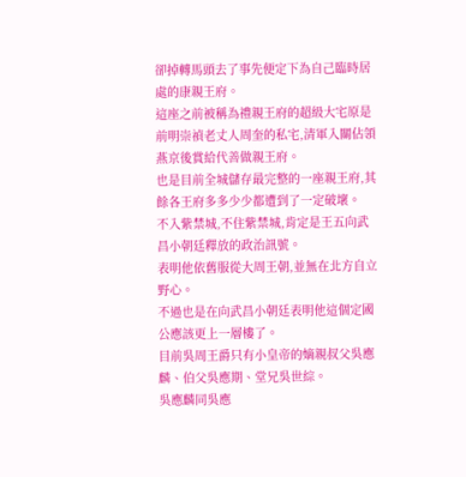卻掉轉馬頭去了事先便定下為自己臨時居處的康親王府。
這座之前被稱為禮親王府的超級大宅原是前明崇禎老丈人周奎的私宅,清軍入關佔領燕京後賞給代善做親王府。
也是目前全城儲存最完整的一座親王府,其餘各王府多多少少都遭到了一定破壞。
不入紫禁城,不住紫禁城,肯定是王五向武昌小朝廷釋放的政治訊號。
表明他依舊服從大周王朝,並無在北方自立野心。
不過也是在向武昌小朝廷表明他這個定國公應該更上一層樓了。
目前吳周王爵只有小皇帝的嫡親叔父吳應麟、伯父吳應期、堂兄吳世綜。
吳應麟同吳應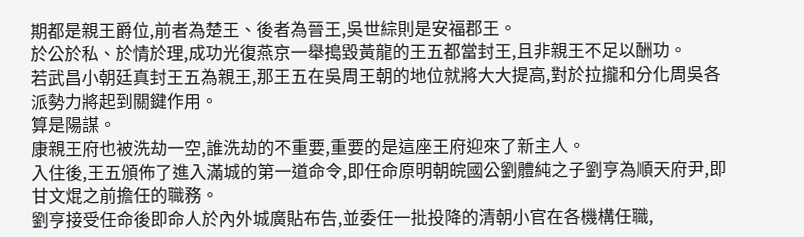期都是親王爵位,前者為楚王、後者為晉王,吳世綜則是安福郡王。
於公於私、於情於理,成功光復燕京一舉搗毀黃龍的王五都當封王,且非親王不足以酬功。
若武昌小朝廷真封王五為親王,那王五在吳周王朝的地位就將大大提高,對於拉攏和分化周吳各派勢力將起到關鍵作用。
算是陽謀。
康親王府也被洗劫一空,誰洗劫的不重要,重要的是這座王府迎來了新主人。
入住後,王五頒佈了進入滿城的第一道命令,即任命原明朝皖國公劉體純之子劉亨為順天府尹,即甘文焜之前擔任的職務。
劉亨接受任命後即命人於內外城廣貼布告,並委任一批投降的清朝小官在各機構任職,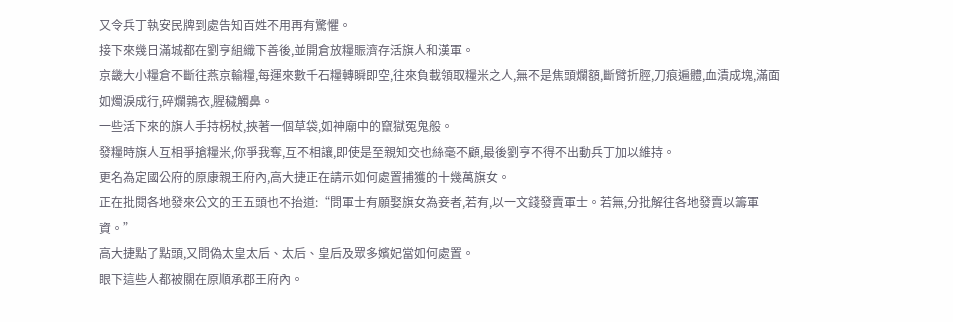又令兵丁執安民牌到處告知百姓不用再有驚懼。
接下來幾日滿城都在劉亨組織下善後,並開倉放糧賑濟存活旗人和漢軍。
京畿大小糧倉不斷往燕京輸糧,每運來數千石糧轉瞬即空,往來負載領取糧米之人,無不是焦頭爛額,斷臂折脛,刀痕遍體,血漬成塊,滿面如燭淚成行,碎爛鶉衣,腥穢觸鼻。
一些活下來的旗人手持柺杖,挾著一個草袋,如神廟中的竄獄冤鬼般。
發糧時旗人互相爭搶糧米,你爭我奪,互不相讓,即使是至親知交也絲毫不顧,最後劉亨不得不出動兵丁加以維持。
更名為定國公府的原康親王府內,高大捷正在請示如何處置捕獲的十幾萬旗女。
正在批閱各地發來公文的王五頭也不抬道:“問軍士有願娶旗女為妾者,若有,以一文錢發賣軍士。若無,分批解往各地發賣以籌軍資。”
高大捷點了點頭,又問偽太皇太后、太后、皇后及眾多嬪妃當如何處置。
眼下這些人都被關在原順承郡王府內。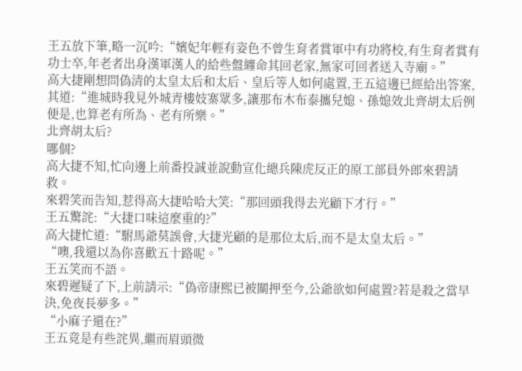王五放下筆,略一沉吟:“嬪妃年輕有姿色不曾生育者賞軍中有功將校,有生育者賞有功士卒,年老者出身漢軍漢人的給些盤纏命其回老家,無家可回者送入寺廟。”
高大捷剛想問偽清的太皇太后和太后、皇后等人如何處置,王五這邊已經給出答案,其道:“進城時我見外城青樓妓寨眾多,讓那布木布泰攜兒媳、孫媳效北齊胡太后例便是,也算老有所為、老有所樂。”
北齊胡太后?
哪個?
高大捷不知,忙向邊上前番投誠並說動宣化總兵陳虎反正的原工部員外郎來碧請救。
來碧笑而告知,惹得高大捷哈哈大笑:“那回頭我得去光顧下才行。”
王五驚詫:“大捷口味這麼重的?”
高大捷忙道:“駙馬爺莫誤會,大捷光顧的是那位太后,而不是太皇太后。”
“噢,我還以為你喜歡五十路呢。”
王五笑而不語。
來碧遲疑了下,上前請示:“偽帝康熙已被關押至今,公爺欲如何處置?若是殺之當早決,免夜長夢多。”
“小麻子還在?”
王五竟是有些詫異,繼而眉頭微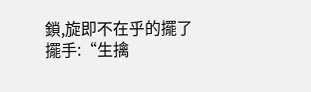鎖,旋即不在乎的擺了擺手:“生擒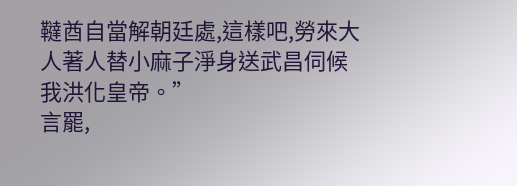韃酋自當解朝廷處,這樣吧,勞來大人著人替小麻子淨身送武昌伺候我洪化皇帝。”
言罷,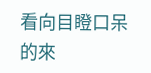看向目瞪口呆的來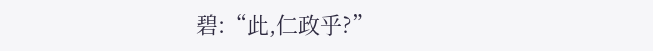碧:“此,仁政乎?”